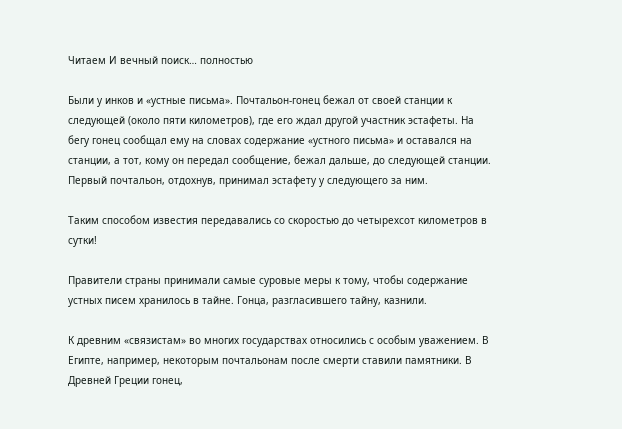Читаем И вечный поиск… полностью

Были у инков и «устные письма». Почтальон-гонец бежал от своей станции к следующей (около пяти километров), где его ждал другой участник эстафеты. На бегу гонец сообщал ему на словах содержание «устного письма» и оставался на станции, а тот, кому он передал сообщение, бежал дальше, до следующей станции. Первый почтальон, отдохнув, принимал эстафету у следующего за ним.

Таким способом известия передавались со скоростью до четырехсот километров в сутки!

Правители страны принимали самые суровые меры к тому, чтобы содержание устных писем хранилось в тайне. Гонца, разгласившего тайну, казнили.

К древним «связистам» во многих государствах относились с особым уважением. В Египте, например, некоторым почтальонам после смерти ставили памятники. В Древней Греции гонец,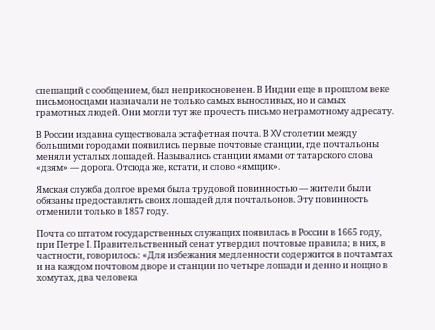спешащий с сообщением, был неприкосновенен. В Индии еще в прошлом веке письмоносцами назначали не только самых выносливых, но и самых грамотных людей. Они могли тут же прочесть письмо неграмотному адресату.

В России издавна существовала эстафетная почта. В XV столетии между большими городами появились первые почтовые станции, где почтальоны меняли усталых лошадей. Назывались станции ямами от татарского слова «дзям» — дорога. Отсюда же, кстати, и слово «ямщик».

Ямская служба долгое время была трудовой повинностью — жители были обязаны предоставлять своих лошадей для почтальонов. Эту повинность отменили только в 1857 году.

Почта со штатом государственных служащих появилась в России в 1665 году, при Петре I. Правительственный сенат утвердил почтовые правила; в них, в частности, говорилось: «Для избежания медленности содержится в почтамтах и на каждом почтовом дворе и станции по четыре лошади и денно и нощно в хомутах, два человека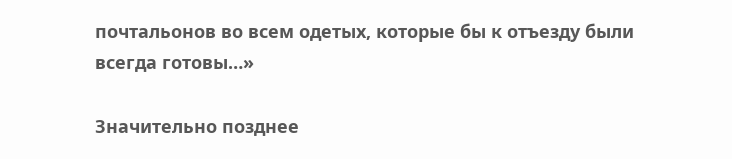почтальонов во всем одетых, которые бы к отъезду были всегда готовы…»

Значительно позднее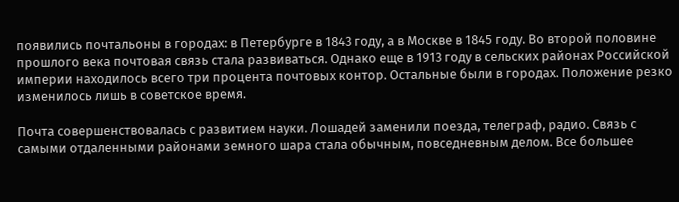появились почтальоны в городах: в Петербурге в 1843 году, а в Москве в 1845 году. Во второй половине прошлого века почтовая связь стала развиваться. Однако еще в 1913 году в сельских районах Российской империи находилось всего три процента почтовых контор. Остальные были в городах. Положение резко изменилось лишь в советское время.

Почта совершенствовалась с развитием науки. Лошадей заменили поезда, телеграф, радио. Связь с самыми отдаленными районами земного шара стала обычным, повседневным делом. Все большее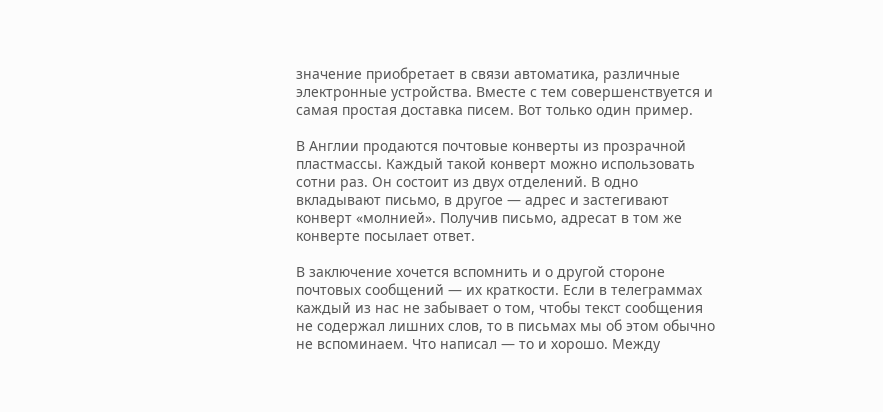значение приобретает в связи автоматика, различные электронные устройства. Вместе с тем совершенствуется и самая простая доставка писем. Вот только один пример.

В Англии продаются почтовые конверты из прозрачной пластмассы. Каждый такой конверт можно использовать сотни раз. Он состоит из двух отделений. В одно вкладывают письмо, в другое — адрес и застегивают конверт «молнией». Получив письмо, адресат в том же конверте посылает ответ.

В заключение хочется вспомнить и о другой стороне почтовых сообщений — их краткости. Если в телеграммах каждый из нас не забывает о том, чтобы текст сообщения не содержал лишних слов, то в письмах мы об этом обычно не вспоминаем. Что написал — то и хорошо. Между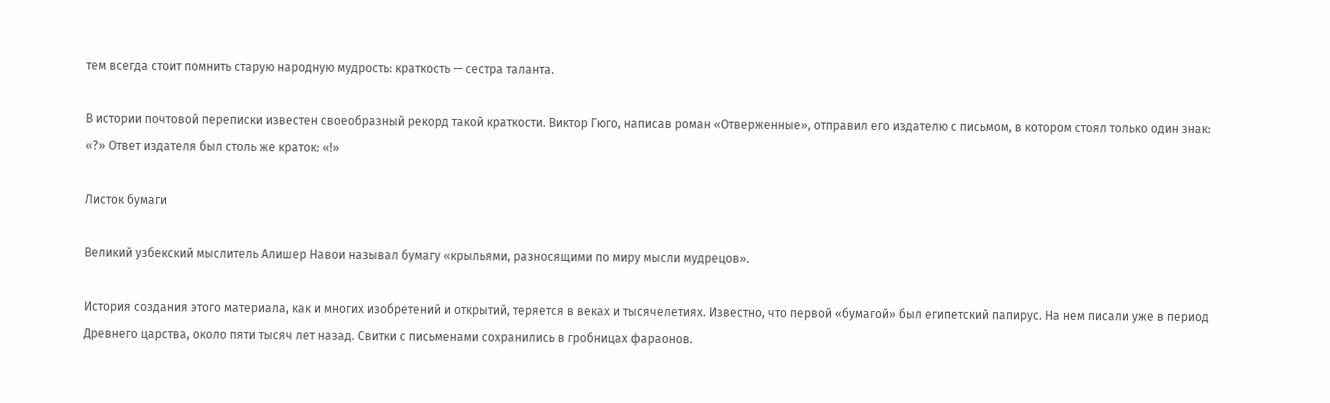тем всегда стоит помнить старую народную мудрость: краткость — сестра таланта.

В истории почтовой переписки известен своеобразный рекорд такой краткости. Виктор Гюго, написав роман «Отверженные», отправил его издателю с письмом, в котором стоял только один знак: «?» Ответ издателя был столь же краток: «!»

Листок бумаги

Великий узбекский мыслитель Алишер Навои называл бумагу «крыльями, разносящими по миру мысли мудрецов».

История создания этого материала, как и многих изобретений и открытий, теряется в веках и тысячелетиях. Известно, что первой «бумагой» был египетский папирус. На нем писали уже в период Древнего царства, около пяти тысяч лет назад. Свитки с письменами сохранились в гробницах фараонов.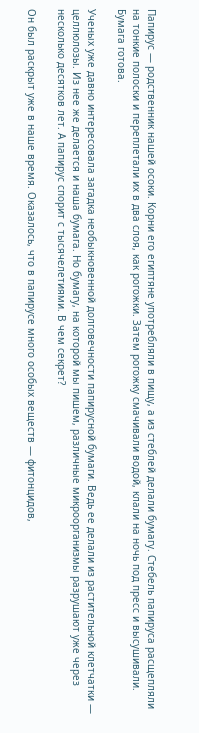Папирус — родственник нашей осоки. Корни его египтяне употребляли в пищу, а из стеблей делали бумагу. Стебель папируса расщепляли на тонкие полоски и переплетали их в два слоя, как рогожки. Затем рогожку смачивали водой, клали на ночь под пресс и высушивали. Бумага готова.

Ученых уже давно интересовала загадка необыкновенной долговечности папирусной бумаги. Ведь ее делали из растительной клетчатки — целлюлозы. Из нее же делается и наша бумага. Но бумагу, на которой мы пишем, различные микроорганизмы разрушают уже через несколько десятков лет. А папирус спорит с тысячелетиями. В чем секрет?

Он был раскрыт уже в наше время. Оказалось, что в папирусе много особых веществ — фитонцидов,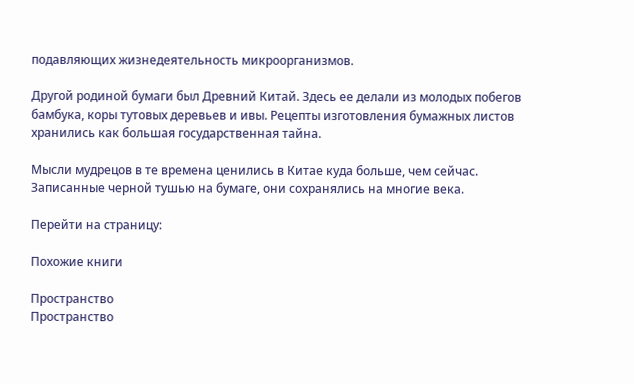подавляющих жизнедеятельность микроорганизмов.

Другой родиной бумаги был Древний Китай. Здесь ее делали из молодых побегов бамбука, коры тутовых деревьев и ивы. Рецепты изготовления бумажных листов хранились как большая государственная тайна.

Мысли мудрецов в те времена ценились в Китае куда больше, чем сейчас. Записанные черной тушью на бумаге, они сохранялись на многие века.

Перейти на страницу:

Похожие книги

Пространство
Пространство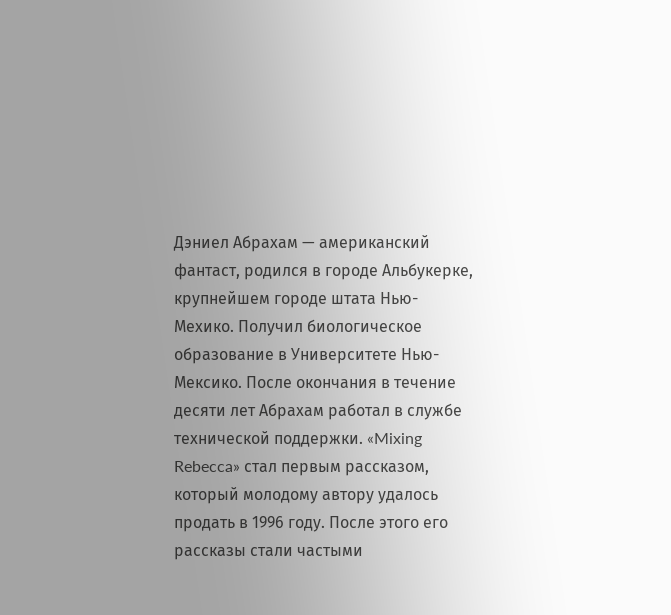Дэниел Абрахам — американский фантаст, родился в городе Альбукерке, крупнейшем городе штата Нью-Мехико. Получил биологическое образование в Университете Нью-Мексико. После окончания в течение десяти лет Абрахам работал в службе технической поддержки. «Mixing Rebecca» стал первым рассказом, который молодому автору удалось продать в 1996 году. После этого его рассказы стали частыми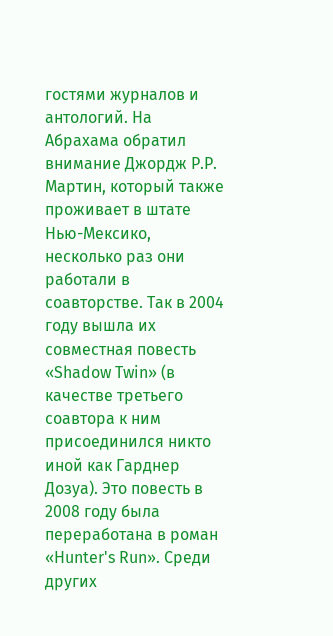гостями журналов и антологий. На Абрахама обратил внимание Джордж Р.Р. Мартин, который также проживает в штате Нью-Мексико, несколько раз они работали в соавторстве. Так в 2004 году вышла их совместная повесть «Shadow Twin» (в качестве третьего соавтора к ним присоединился никто иной как Гарднер Дозуа). Это повесть в 2008 году была переработана в роман «Hunter's Run». Среди других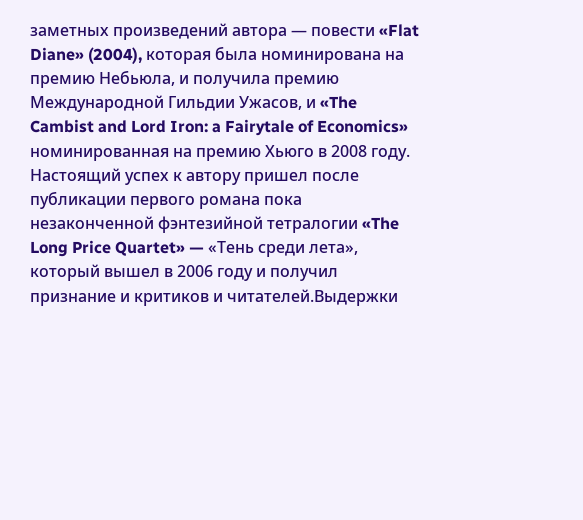заметных произведений автора — повести «Flat Diane» (2004), которая была номинирована на премию Небьюла, и получила премию Международной Гильдии Ужасов, и «The Cambist and Lord Iron: a Fairytale of Economics» номинированная на премию Хьюго в 2008 году. Настоящий успех к автору пришел после публикации первого романа пока незаконченной фэнтезийной тетралогии «The Long Price Quartet» — «Тень среди лета», который вышел в 2006 году и получил признание и критиков и читателей.Выдержки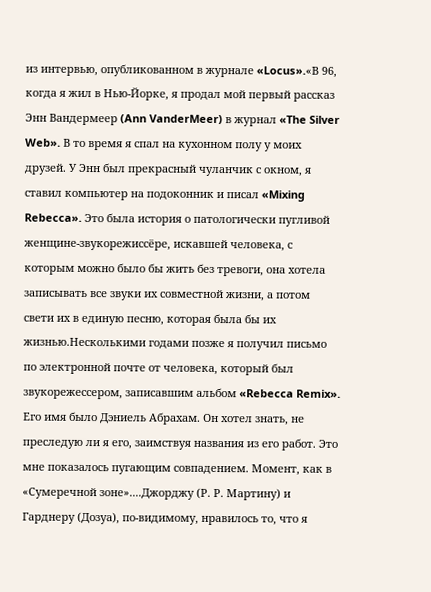из интервью, опубликованном в журнале «Locus».«В 96, когда я жил в Нью-Йорке, я продал мой первый рассказ Энн Вандермеер (Ann VanderMeer) в журнал «The Silver Web». В то время я спал на кухонном полу у моих друзей. У Энн был прекрасный чуланчик с окном, я ставил компьютер на подоконник и писал «Mixing Rebecca». Это была история о патологически пугливой женщине-звукорежиссёре, искавшей человека, с которым можно было бы жить без тревоги, она хотела записывать все звуки их совместной жизни, а потом свети их в единую песню, которая была бы их жизнью.Несколькими годами позже я получил письмо по электронной почте от человека, который был звукорежессером, записавшим альбом «Rebecca Remix». Его имя было Дэниель Абрахам. Он хотел знать, не преследую ли я его, заимствуя названия из его работ. Это мне показалось пугающим совпадением. Момент, как в «Сумеречной зоне»....Джорджу (Р. Р. Мартину) и Гарднеру (Дозуа), по-видимому, нравилось то, что я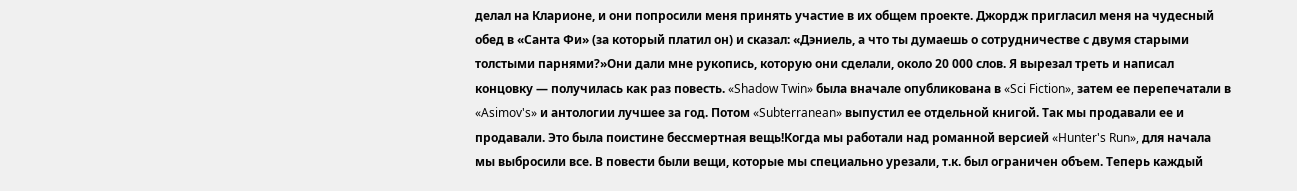делал на Кларионе, и они попросили меня принять участие в их общем проекте. Джордж пригласил меня на чудесный обед в «Санта Фи» (за который платил он) и сказал: «Дэниель, а что ты думаешь о сотрудничестве с двумя старыми толстыми парнями?»Они дали мне рукопись, которую они сделали, около 20 000 слов. Я вырезал треть и написал концовку — получилась как раз повесть. «Shadow Twin» была вначале опубликована в «Sci Fiction», затем ее перепечатали в «Asimov's» и антологии лучшее за год. Потом «Subterranean» выпустил ее отдельной книгой. Так мы продавали ее и продавали. Это была поистине бессмертная вещь!Когда мы работали над романной версией «Hunter's Run», для начала мы выбросили все. В повести были вещи, которые мы специально урезали, т.к. был ограничен объем. Теперь каждый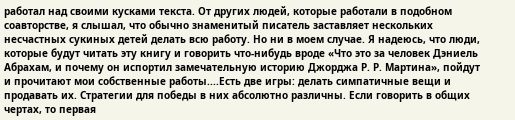работал над своими кусками текста. От других людей, которые работали в подобном соавторстве, я слышал, что обычно знаменитый писатель заставляет нескольких несчастных сукиных детей делать всю работу. Но ни в моем случае. Я надеюсь, что люди, которые будут читать эту книгу и говорить что-нибудь вроде «Что это за человек Дэниель Абрахам, и почему он испортил замечательную историю Джорджа Р. Р. Мартина», пойдут и прочитают мои собственные работы....Есть две игры: делать симпатичные вещи и продавать их. Стратегии для победы в них абсолютно различны. Если говорить в общих чертах, то первая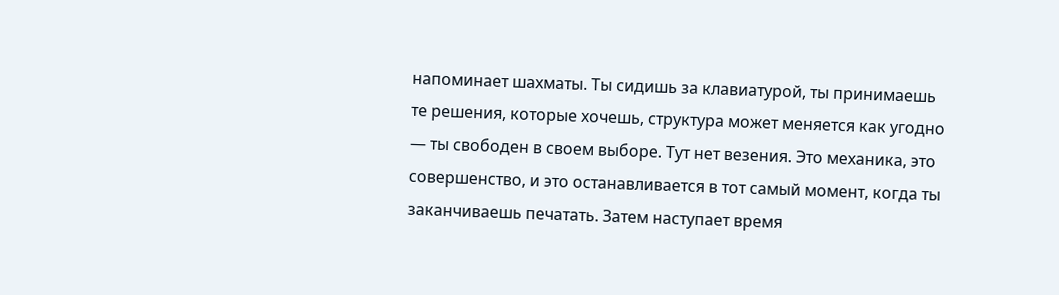напоминает шахматы. Ты сидишь за клавиатурой, ты принимаешь те решения, которые хочешь, структура может меняется как угодно — ты свободен в своем выборе. Тут нет везения. Это механика, это совершенство, и это останавливается в тот самый момент, когда ты заканчиваешь печатать. Затем наступает время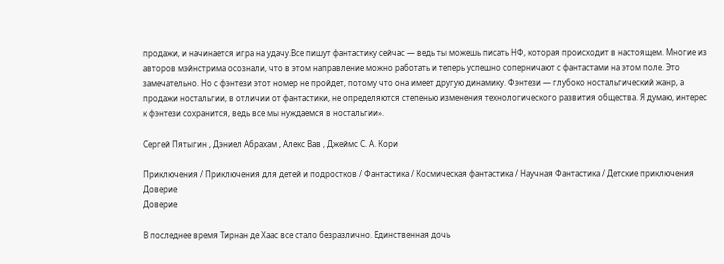продажи, и начинается игра на удачу.Все пишут фантастику сейчас — ведь ты можешь писать НФ, которая происходит в настоящем. Многие из авторов мэйнстрима осознали, что в этом направление можно работать и теперь успешно соперничают с фантастами на этом поле. Это замечательно. Но с фэнтези этот номер не пройдет, потому что она имеет другую динамику. Фэнтези — глубоко ностальгический жанр, а продажи ностальгии, в отличии от фантастики, не определяются степенью изменения технологического развития общества. Я думаю, интерес к фэнтези сохранится, ведь все мы нуждаемся в ностальгии».

Сергей Пятыгин , Дэниел Абрахам , Алекс Вав , Джеймс С. А. Кори

Приключения / Приключения для детей и подростков / Фантастика / Космическая фантастика / Научная Фантастика / Детские приключения
Доверие
Доверие

В последнее время Тирнан де Хаас все стало безразлично. Единственная дочь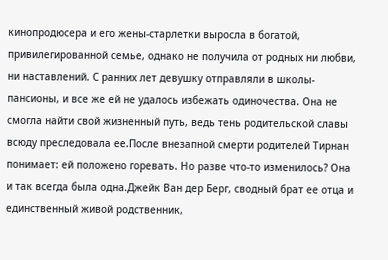кинопродюсера и его жены-старлетки выросла в богатой, привилегированной семье, однако не получила от родных ни любви, ни наставлений. С ранних лет девушку отправляли в школы-пансионы, и все же ей не удалось избежать одиночества. Она не смогла найти свой жизненный путь, ведь тень родительской славы всюду преследовала ее.После внезапной смерти родителей Тирнан понимает: ей положено горевать. Но разве что-то изменилось? Она и так всегда была одна.Джейк Ван дер Берг, сводный брат ее отца и единственный живой родственник,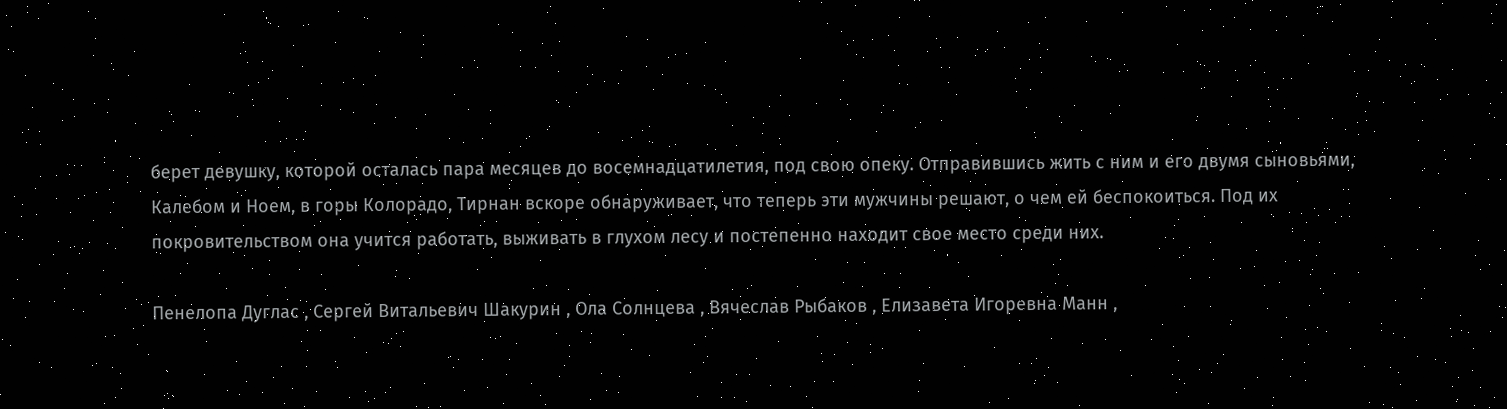берет девушку, которой осталась пара месяцев до восемнадцатилетия, под свою опеку. Отправившись жить с ним и его двумя сыновьями, Калебом и Ноем, в горы Колорадо, Тирнан вскоре обнаруживает, что теперь эти мужчины решают, о чем ей беспокоиться. Под их покровительством она учится работать, выживать в глухом лесу и постепенно находит свое место среди них.

Пенелопа Дуглас , Сергей Витальевич Шакурин , Ола Солнцева , Вячеслав Рыбаков , Елизавета Игоревна Манн ,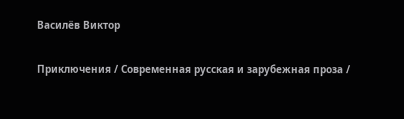Василёв Виктор

Приключения / Современная русская и зарубежная проза /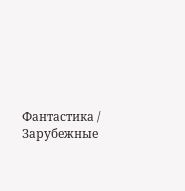Фантастика / Зарубежные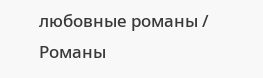любовные романы / Романы